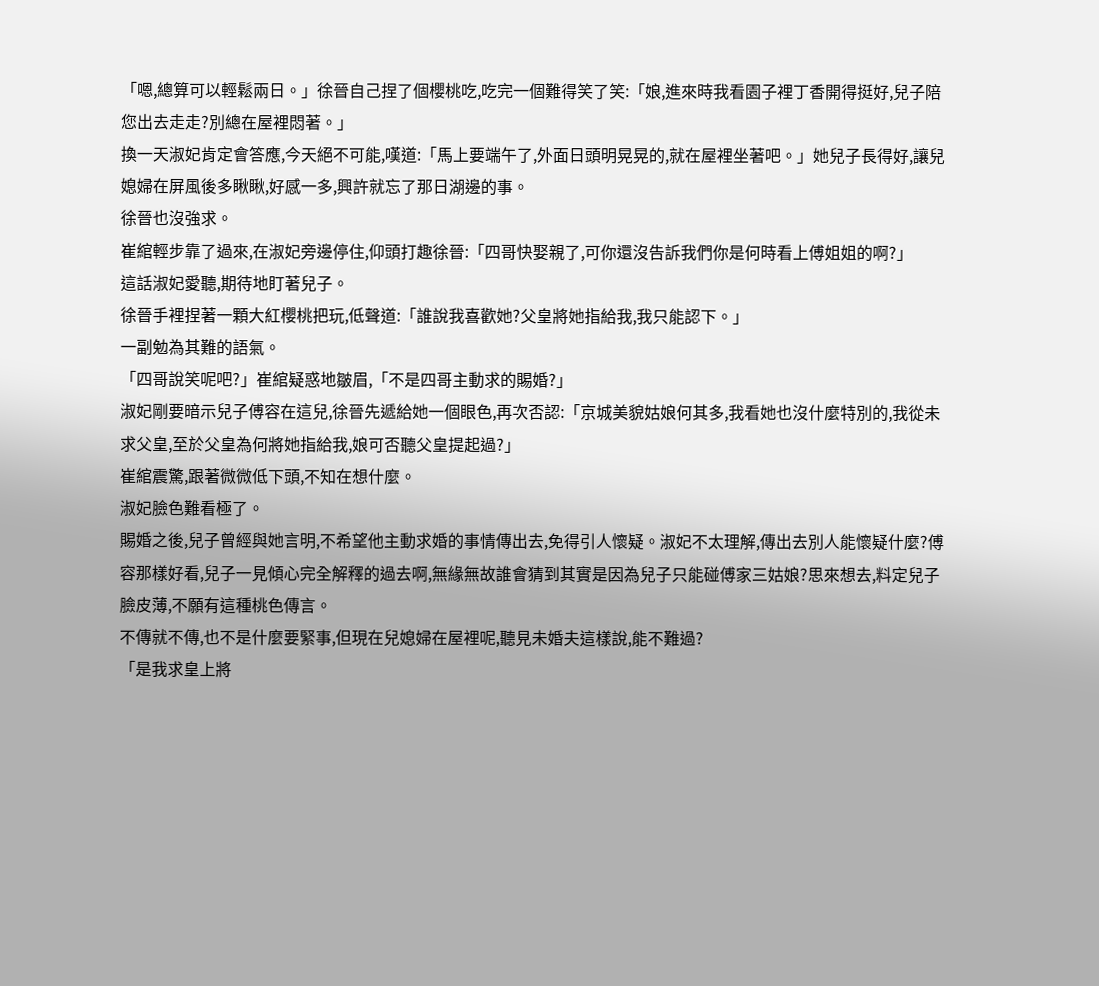「嗯,總算可以輕鬆兩日。」徐晉自己捏了個櫻桃吃,吃完一個難得笑了笑:「娘,進來時我看園子裡丁香開得挺好,兒子陪您出去走走?別總在屋裡悶著。」
換一天淑妃肯定會答應,今天絕不可能,嘆道:「馬上要端午了,外面日頭明晃晃的,就在屋裡坐著吧。」她兒子長得好,讓兒媳婦在屏風後多瞅瞅,好感一多,興許就忘了那日湖邊的事。
徐晉也沒強求。
崔綰輕步靠了過來,在淑妃旁邊停住,仰頭打趣徐晉:「四哥快娶親了,可你還沒告訴我們你是何時看上傅姐姐的啊?」
這話淑妃愛聽,期待地盯著兒子。
徐晉手裡捏著一顆大紅櫻桃把玩,低聲道:「誰說我喜歡她?父皇將她指給我,我只能認下。」
一副勉為其難的語氣。
「四哥說笑呢吧?」崔綰疑惑地皺眉,「不是四哥主動求的賜婚?」
淑妃剛要暗示兒子傅容在這兒,徐晉先遞給她一個眼色,再次否認:「京城美貌姑娘何其多,我看她也沒什麼特別的,我從未求父皇,至於父皇為何將她指給我,娘可否聽父皇提起過?」
崔綰震驚,跟著微微低下頭,不知在想什麼。
淑妃臉色難看極了。
賜婚之後,兒子曾經與她言明,不希望他主動求婚的事情傳出去,免得引人懷疑。淑妃不太理解,傳出去別人能懷疑什麼?傅容那樣好看,兒子一見傾心完全解釋的過去啊,無緣無故誰會猜到其實是因為兒子只能碰傅家三姑娘?思來想去,料定兒子臉皮薄,不願有這種桃色傳言。
不傳就不傳,也不是什麼要緊事,但現在兒媳婦在屋裡呢,聽見未婚夫這樣說,能不難過?
「是我求皇上將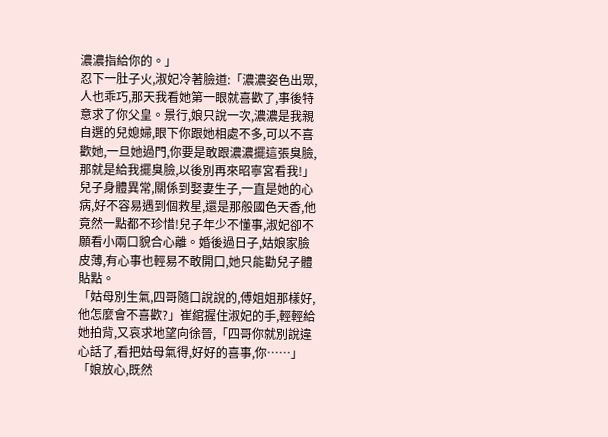濃濃指給你的。」
忍下一肚子火,淑妃冷著臉道:「濃濃姿色出眾,人也乖巧,那天我看她第一眼就喜歡了,事後特意求了你父皇。景行,娘只說一次,濃濃是我親自選的兒媳婦,眼下你跟她相處不多,可以不喜歡她,一旦她過門,你要是敢跟濃濃擺這張臭臉,那就是給我擺臭臉,以後別再來昭寧宮看我!」
兒子身體異常,關係到娶妻生子,一直是她的心病,好不容易遇到個救星,還是那般國色天香,他竟然一點都不珍惜!兒子年少不懂事,淑妃卻不願看小兩口貌合心離。婚後過日子,姑娘家臉皮薄,有心事也輕易不敢開口,她只能勸兒子體貼點。
「姑母別生氣,四哥隨口說說的,傅姐姐那樣好,他怎麼會不喜歡?」崔綰握住淑妃的手,輕輕給她拍背,又哀求地望向徐晉,「四哥你就別說違心話了,看把姑母氣得,好好的喜事,你……」
「娘放心,既然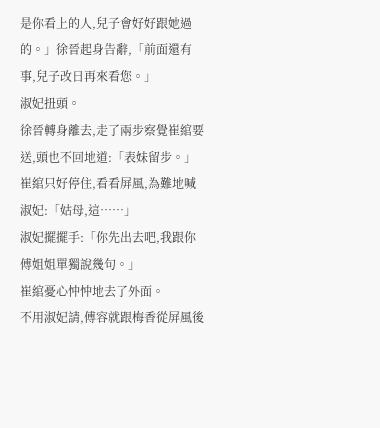是你看上的人,兒子會好好跟她過的。」徐晉起身告辭,「前面還有事,兒子改日再來看您。」
淑妃扭頭。
徐晉轉身離去,走了兩步察覺崔綰要送,頭也不回地道:「表妹留步。」
崔綰只好停住,看看屏風,為難地喊淑妃:「姑母,這……」
淑妃擺擺手:「你先出去吧,我跟你傅姐姐單獨說幾句。」
崔綰憂心忡忡地去了外面。
不用淑妃請,傅容就跟梅香從屏風後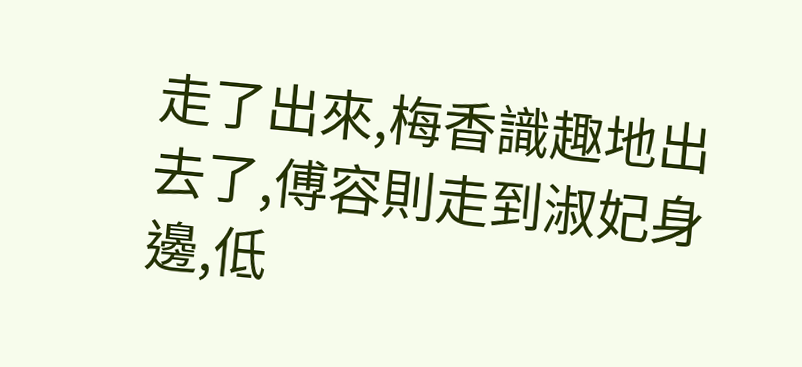走了出來,梅香識趣地出去了,傅容則走到淑妃身邊,低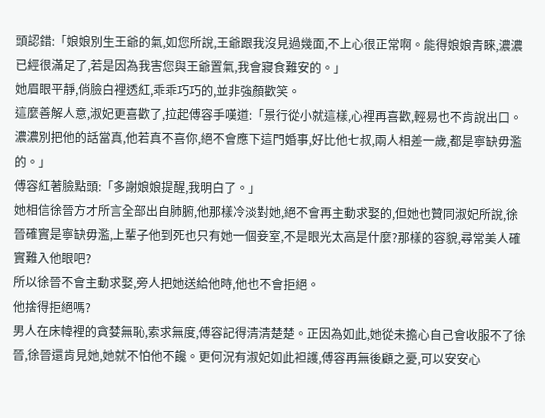頭認錯:「娘娘別生王爺的氣,如您所說,王爺跟我沒見過幾面,不上心很正常啊。能得娘娘青睞,濃濃已經很滿足了,若是因為我害您與王爺置氣,我會寢食難安的。」
她眉眼平靜,俏臉白裡透紅,乖乖巧巧的,並非強顏歡笑。
這麼善解人意,淑妃更喜歡了,拉起傅容手嘆道:「景行從小就這樣,心裡再喜歡,輕易也不肯說出口。濃濃別把他的話當真,他若真不喜你,絕不會應下這門婚事,好比他七叔,兩人相差一歲,都是寧缺毋濫的。」
傅容紅著臉點頭:「多謝娘娘提醒,我明白了。」
她相信徐晉方才所言全部出自肺腑,他那樣冷淡對她,絕不會再主動求娶的,但她也贊同淑妃所說,徐晉確實是寧缺毋濫,上輩子他到死也只有她一個妾室,不是眼光太高是什麼?那樣的容貌,尋常美人確實難入他眼吧?
所以徐晉不會主動求娶,旁人把她送給他時,他也不會拒絕。
他捨得拒絕嗎?
男人在床幃裡的貪婪無恥,索求無度,傅容記得清清楚楚。正因為如此,她從未擔心自己會收服不了徐晉,徐晉還肯見她,她就不怕他不饞。更何況有淑妃如此袒護,傅容再無後顧之憂,可以安安心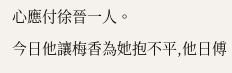心應付徐晉一人。
今日他讓梅香為她抱不平,他日傅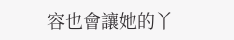容也會讓她的丫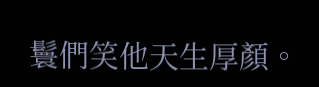鬟們笑他天生厚顏。